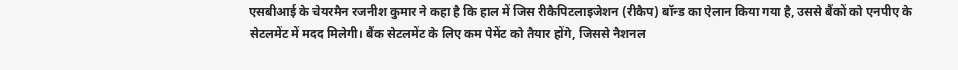एसबीआई के चेयरमैन रजनीश कुमार ने कहा है कि हाल में जिस रीकैपिटलाइजेशन (रीकैप) बॉन्ड का ऐलान किया गया है, उससे बैंकों को एनपीए के सेटलमेंट में मदद मिलेगी। बैंक सेटलमेंट के लिए कम पेमेंट को तैयार होंगे, जिससे नैशनल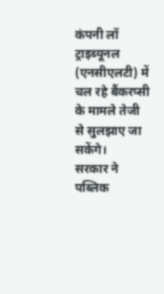कंपनी लॉ ट्राइब्यूनल (एनसीएलटी) में चल रहे बैंकरप्सी के मामले तेजी से सुलझाए जा सकेंगे।
सरकार ने पब्लिक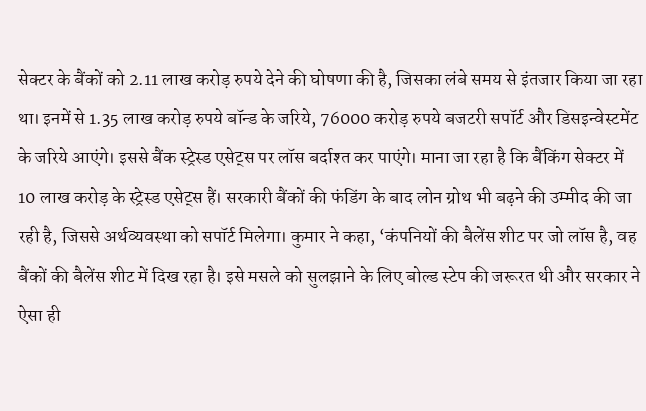सेक्टर के बैंकों को 2.11 लाख करोड़ रुपये देने की घोषणा की है, जिसका लंबे समय से इंतजार किया जा रहा था। इनमें से 1.35 लाख करोड़ रुपये बॉन्ड के जरिये, 76000 करोड़ रुपये बजटरी सपॉर्ट और डिसइन्वेस्टमेंट के जरिये आएंगे। इससे बैंक स्ट्रेस्ड एसेट्स पर लॉस बर्दाश्त कर पाएंगे। माना जा रहा है कि बैंकिंग सेक्टर में 10 लाख करोड़ के स्ट्रेस्ड एसेट्स हैं। सरकारी बैंकों की फंडिंग के बाद लोन ग्रोथ भी बढ़ने की उम्मीद की जा रही है, जिससे अर्थव्यवस्था को सपॉर्ट मिलेगा। कुमार ने कहा, ‘कंपनियों की बैलेंस शीट पर जो लॉस है, वह बैंकों की बैलेंस शीट में दिख रहा है। इसे मसले को सुलझाने के लिए बोल्ड स्टेप की जरूरत थी और सरकार ने ऐसा ही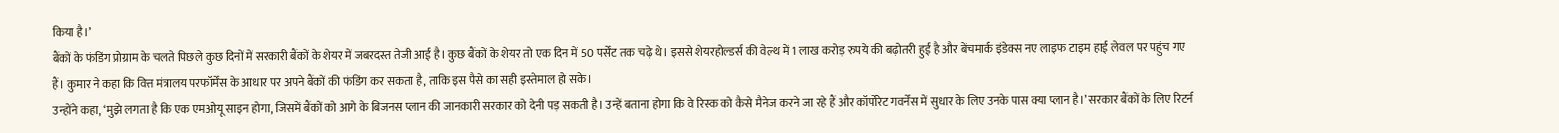किया है।’
बैंकों के फंडिंग प्रोग्राम के चलते पिछले कुछ दिनों में सरकारी बैंकों के शेयर में जबरदस्त तेजी आई है। कुछ बैंकों के शेयर तो एक दिन में 50 पर्सेंट तक चढ़े थे। इससे शेयरहोल्डर्स की वेल्थ में 1 लाख करोड़ रुपये की बढ़ोतरी हुई है और बेंचमार्क इंडेक्स नए लाइफ टाइम हाई लेवल पर पहुंच गए हैं। कुमार ने कहा कि वित्त मंत्रालय परफॉर्मेंस के आधार पर अपने बैंकों की फंडिंग कर सकता है, ताकि इस पैसे का सही इस्तेमाल हो सके।
उन्होंने कहा, ‘मुझे लगता है कि एक एमओयू साइन होगा, जिसमें बैंकों को आगे के बिजनस प्लान की जानकारी सरकार को देनी पड़ सकती है। उन्हें बताना होगा कि वे रिस्क को कैसे मैनेज करने जा रहे हैं और कॉर्पोरेट गवर्नेंस में सुधार के लिए उनके पास क्या प्लान है।’ सरकार बैंकों के लिए रिटर्न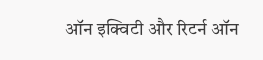ऑन इक्विटी और रिटर्न ऑन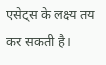एसेट्स के लक्ष्य तय कर सकती है।